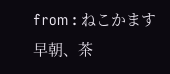from : ねこかます
早朝、茶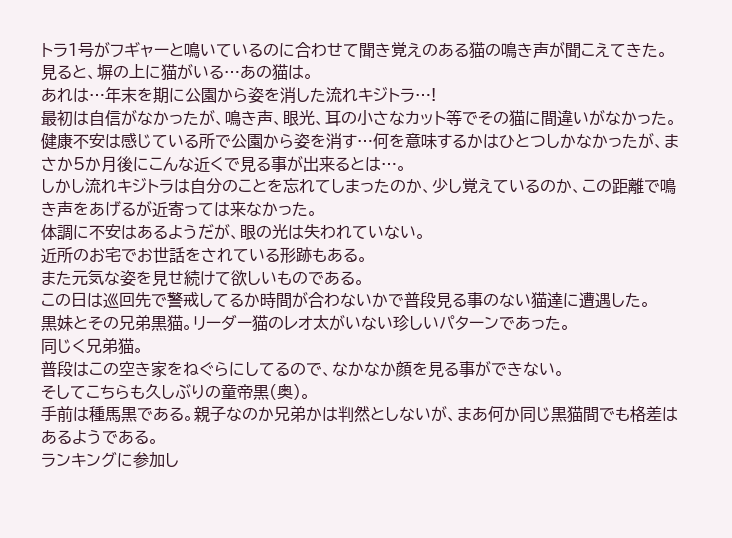トラ1号がフギャーと鳴いているのに合わせて聞き覚えのある猫の鳴き声が聞こえてきた。
見ると、塀の上に猫がいる…あの猫は。
あれは…年末を期に公園から姿を消した流れキジトラ…!
最初は自信がなかったが、鳴き声、眼光、耳の小さなカット等でその猫に間違いがなかった。
健康不安は感じている所で公園から姿を消す…何を意味するかはひとつしかなかったが、まさか5か月後にこんな近くで見る事が出来るとは…。
しかし流れキジトラは自分のことを忘れてしまったのか、少し覚えているのか、この距離で鳴き声をあげるが近寄っては来なかった。
体調に不安はあるようだが、眼の光は失われていない。
近所のお宅でお世話をされている形跡もある。
また元気な姿を見せ続けて欲しいものである。
この日は巡回先で警戒してるか時間が合わないかで普段見る事のない猫達に遭遇した。
黒妹とその兄弟黒猫。リーダー猫のレオ太がいない珍しいパターンであった。
同じく兄弟猫。
普段はこの空き家をねぐらにしてるので、なかなか顔を見る事ができない。
そしてこちらも久しぶりの童帝黒(奥)。
手前は種馬黒である。親子なのか兄弟かは判然としないが、まあ何か同じ黒猫間でも格差はあるようである。
ランキングに参加し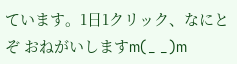ています。1日1クリック、なにとぞ おねがいしますm(_ _)m